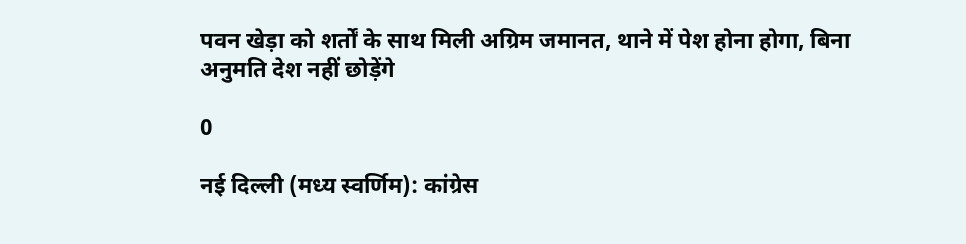पवन खेड़ा को शर्तों के साथ मिली अग्रिम जमानत, थाने में पेश होना होगा, बिना अनुमति देश नहीं छोड़ेंगे

0

नई दिल्ली (मध्य स्वर्णिम): कांग्रेस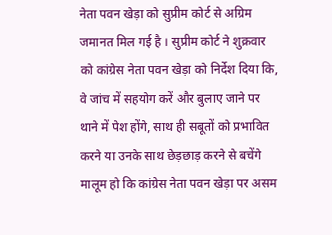नेता पवन खेड़ा को सुप्रीम कोर्ट से अग्रिम जमानत मिल गई है । सुप्रीम कोर्ट ने शुक्रवार को कांग्रेस नेता पवन खेड़ा को निर्देश दिया कि, वे जांच में सहयोग करें और बुलाए जाने पर थाने में पेश होंगे, साथ ही सबूतों को प्रभावित करने या उनके साथ छेड़छाड़ करने से बचेंगे मालूम हो कि कांग्रेस नेता पवन खेड़ा पर असम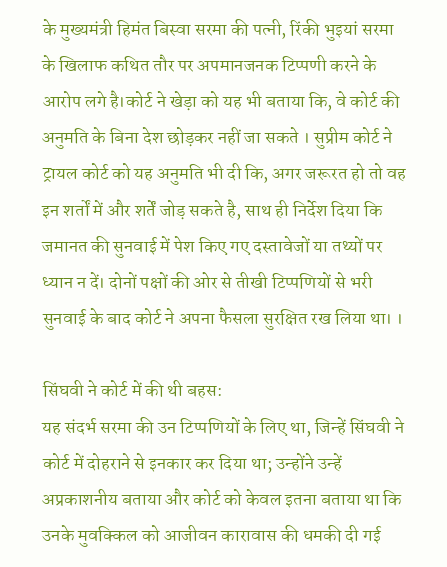के मुख्यमंत्री हिमंत बिस्वा सरमा की पत्नी, रिंकी भुइयां सरमा के खिलाफ कथित तौर पर अपमानजनक टिप्पणी करने के आरोप लगे है।कोर्ट ने खेड़ा को यह भी बताया कि, वे कोर्ट की अनुमति के बिना देश छोड़कर नहीं जा सकते । सुप्रीम कोर्ट ने ट्रायल कोर्ट को यह अनुमति भी दी कि, अगर जरूरत हो तो वह इन शर्तों में और शर्तें जोड़ सकते है, साथ ही निर्देश दिया कि जमानत की सुनवाई में पेश किए गए दस्तावेजों या तथ्यों पर ध्यान न दें। दोनों पक्षों की ओर से तीखी टिप्पणियों से भरी सुनवाई के बाद कोर्ट ने अपना फैसला सुरक्षित रख लिया था। ।

सिंघवी ने कोर्ट में की थी बहस:
यह संदर्भ सरमा की उन टिप्पणियों के लिए था, जिन्हें सिंघवी ने कोर्ट में दोहराने से इनकार कर दिया था; उन्होंने उन्हें अप्रकाशनीय बताया और कोर्ट को केवल इतना बताया था कि उनके मुवक्किल को आजीवन कारावास की धमकी दी गई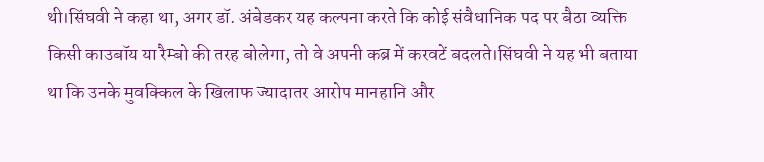थी।सिंघवी ने कहा था, अगर डॉ. अंबेडकर यह कल्पना करते कि कोई संवैधानिक पद पर बैठा व्यक्ति किसी काउबॉय या रैम्बो की तरह बोलेगा, तो वे अपनी कब्र में करवटें बदलते।सिंघवी ने यह भी बताया था कि उनके मुवक्किल के खिलाफ ज्यादातर आरोप मानहानि और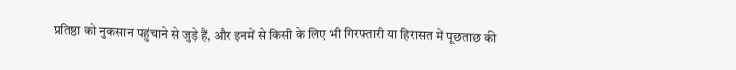प्रतिष्ठा को नुकसान पहुंचाने से जुड़े हैं, और इनमें से किसी के लिए भी गिरफ्तारी या हिरासत में पूछताछ की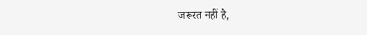जरूरत नहीं है,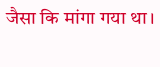जैसा कि मांगा गया था।